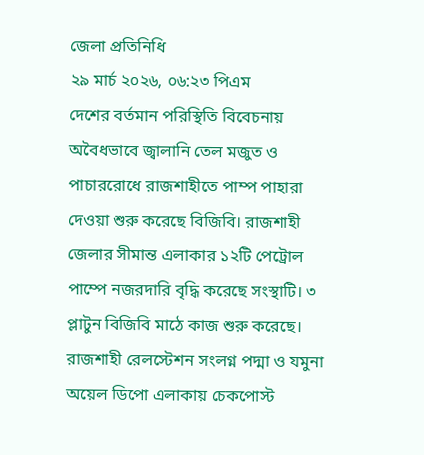জেলা প্রতিনিধি
২৯ মার্চ ২০২৬, ০৬:২৩ পিএম
দেশের বর্তমান পরিস্থিতি বিবেচনায় অবৈধভাবে জ্বালানি তেল মজুত ও পাচাররোধে রাজশাহীতে পাম্প পাহারা দেওয়া শুরু করেছে বিজিবি। রাজশাহী জেলার সীমান্ত এলাকার ১২টি পেট্রোল পাম্পে নজরদারি বৃদ্ধি করেছে সংস্থাটি। ৩ প্লাটুন বিজিবি মাঠে কাজ শুরু করেছে। রাজশাহী রেলস্টেশন সংলগ্ন পদ্মা ও যমুনা অয়েল ডিপো এলাকায় চেকপোস্ট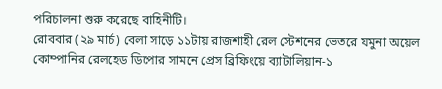পরিচালনা শুরু করেছে বাহিনীটি।
রোববার (২৯ মার্চ) বেলা সাড়ে ১১টায় রাজশাহী রেল স্টেশনের ভেতরে যমুনা অয়েল কোম্পানির রেলহেড ডিপোর সামনে প্রেস ব্রিফিংয়ে ব্যাটালিয়ান-১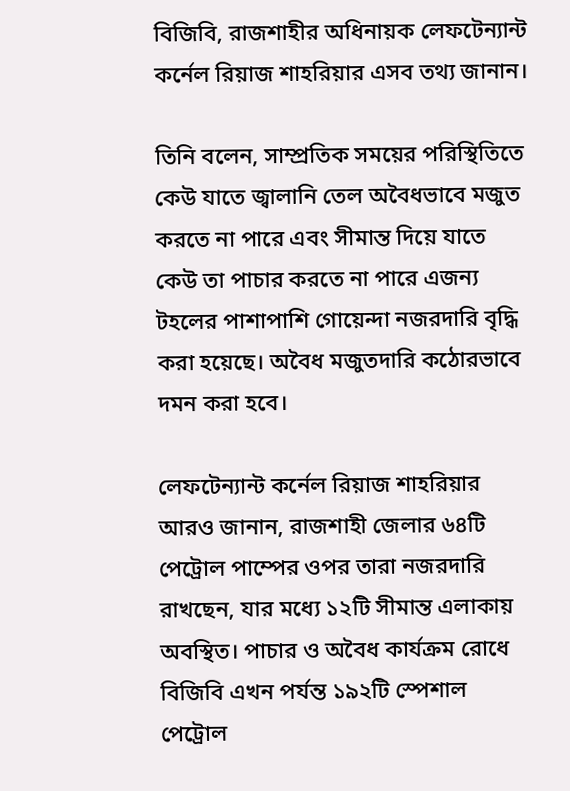বিজিবি, রাজশাহীর অধিনায়ক লেফটেন্যান্ট কর্নেল রিয়াজ শাহরিয়ার এসব তথ্য জানান।

তিনি বলেন, সাম্প্রতিক সময়ের পরিস্থিতিতে কেউ যাতে জ্বালানি তেল অবৈধভাবে মজুত করতে না পারে এবং সীমান্ত দিয়ে যাতে কেউ তা পাচার করতে না পারে এজন্য টহলের পাশাপাশি গোয়েন্দা নজরদারি বৃদ্ধি করা হয়েছে। অবৈধ মজুতদারি কঠোরভাবে দমন করা হবে।

লেফটেন্যান্ট কর্নেল রিয়াজ শাহরিয়ার আরও জানান, রাজশাহী জেলার ৬৪টি পেট্রোল পাম্পের ওপর তারা নজরদারি রাখছেন, যার মধ্যে ১২টি সীমান্ত এলাকায় অবস্থিত। পাচার ও অবৈধ কার্যক্রম রোধে বিজিবি এখন পর্যন্ত ১৯২টি স্পেশাল পেট্রোল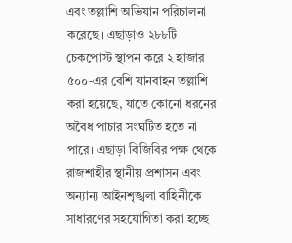এবং তল্লাশি অভিযান পরিচালনা করেছে। এছাড়াও ২৮৮টি চেকপোস্ট স্থাপন করে ২ হাজার ৫০০-এর বেশি যানবাহন তল্লাশি করা হয়েছে, যাতে কোনো ধরনের অবৈধ পাচার সংঘটিত হতে না পারে। এছাড়া বিজিবির পক্ষ থেকে রাজশাহীর স্থানীয় প্রশাসন এবং অন্যান্য আইনশৃঙ্খলা বাহিনীকে সাধারণের সহযোগিতা করা হচ্ছে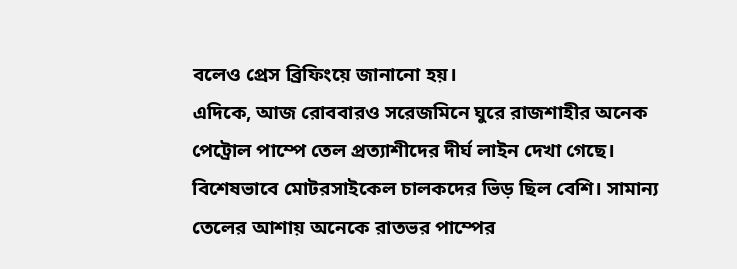বলেও প্রেস ব্রিফিংয়ে জানানো হয়।
এদিকে, আজ রোববারও সরেজমিনে ঘুরে রাজশাহীর অনেক পেট্রোল পাম্পে তেল প্রত্যাশীদের দীর্ঘ লাইন দেখা গেছে। বিশেষভাবে মোটরসাইকেল চালকদের ভিড় ছিল বেশি। সামান্য তেলের আশায় অনেকে রাতভর পাম্পের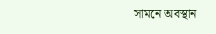সামনে অবস্থান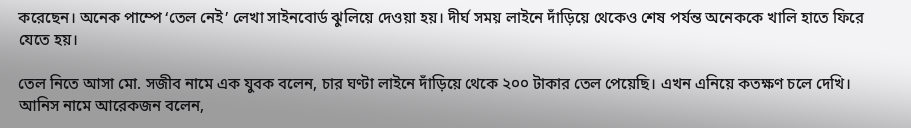করেছেন। অনেক পাম্পে ‘তেল নেই’ লেখা সাইনবোর্ড ঝুলিয়ে দেওয়া হয়। দীর্ঘ সময় লাইনে দাঁড়িয়ে থেকেও শেষ পর্যন্ত অনেককে খালি হাতে ফিরে যেতে হয়।

তেল নিতে আসা মো. সজীব নামে এক যুবক বলেন, চার ঘণ্টা লাইনে দাঁড়িয়ে থেকে ২০০ টাকার তেল পেয়েছি। এখন এনিয়ে কতক্ষণ চলে দেখি। আনিস নামে আরেকজন বলেন,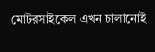মোটরসাইকেল এখন চালানোই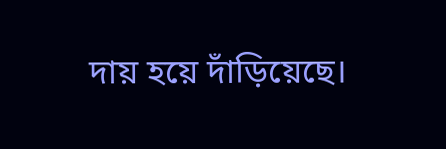দায় হয়ে দাঁড়িয়েছে।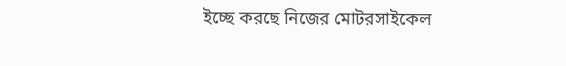ইচ্ছে করছে নিজের মোটরসাইকেল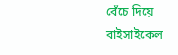বেঁচে দিয়ে বাইসাইকেল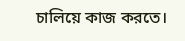চালিয়ে কাজ করতে।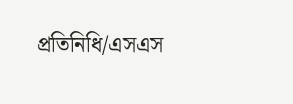প্রতিনিধি/এসএস